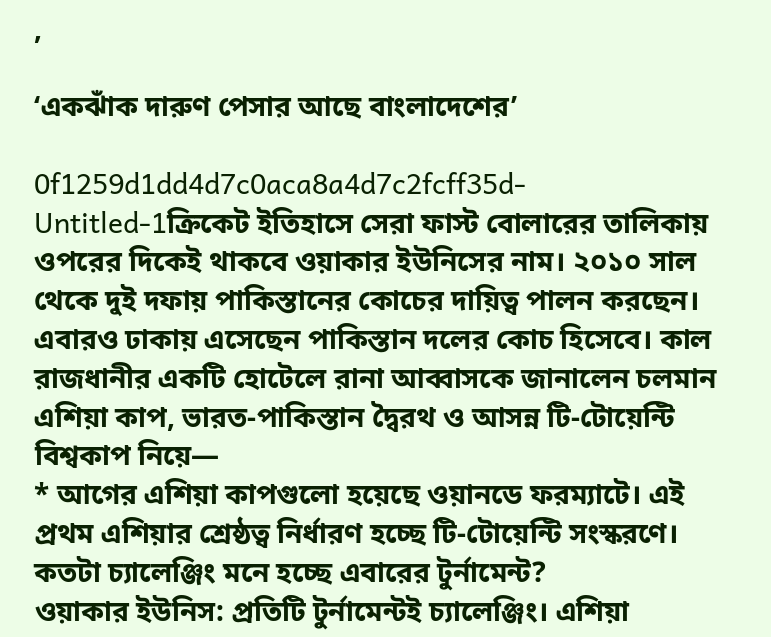,

‘একঝাঁক দারুণ পেসার আছে বাংলাদেশের’

0f1259d1dd4d7c0aca8a4d7c2fcff35d-Untitled-1ক্রিকেট ইতিহাসে সেরা ফাস্ট বোলারের তালিকায় ওপরের দিকেই থাকবে ওয়াকার ইউনিসের নাম। ২০১০ সাল থেকে দুই দফায় পাকিস্তানের কোচের দায়িত্ব পালন করছেন। এবারও ঢাকায় এসেছেন পাকিস্তান দলের কোচ হিসেবে। কাল রাজধানীর একটি হোটেলে রানা আব্বাসকে জানালেন চলমান এশিয়া কাপ, ভারত-পাকিস্তান দ্বৈরথ ও আসন্ন টি-টোয়েন্টি বিশ্বকাপ নিয়ে—
* আগের এশিয়া কাপগুলো হয়েছে ওয়ানডে ফরম্যাটে। এই প্রথম এশিয়ার শ্রেষ্ঠত্ব নির্ধারণ হচ্ছে টি-টোয়েন্টি সংস্করণে। কতটা চ্যালেঞ্জিং মনে হচ্ছে এবারের টুর্নামেন্ট?
ওয়াকার ইউনিস: প্রতিটি টুর্নামেন্টই চ্যালেঞ্জিং। এশিয়া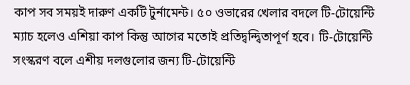কাপ সব সময়ই দারুণ একটি টুর্নামেন্ট। ৫০ ওভারের খেলার বদলে টি-টোয়েন্টি ম্যাচ হলেও এশিয়া কাপ কিন্তু আগের মতোই প্রতিদ্বন্দ্বিতাপূর্ণ হবে। টি-টোয়েন্টি সংস্করণ বলে এশীয় দলগুলোর জন্য টি-টোয়েন্টি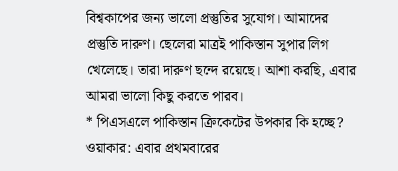বিশ্বকাপের জন্য ভালো প্রস্তুতির সুযোগ। আমাদের প্রস্তুতি দারুণ। ছেলেরা মাত্রই পাকিস্তান সুপার লিগ খেলেছে। তারা দারুণ ছন্দে রয়েছে। আশা করছি, এবার আমরা ভালো কিছু করতে পারব।
* পিএসএলে পাকিস্তান ক্রিকেটের উপকার কি হচ্ছে?
ওয়াকার: এবার প্রথমবারের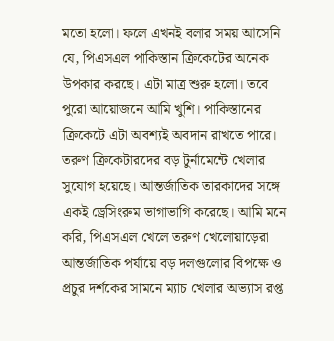মতো হলো। ফলে এখনই বলার সময় আসেনি যে, পিএসএল পাকিস্তান ক্রিকেটের অনেক উপকার করছে। এটা মাত্র শুরু হলো। তবে পুরো আয়োজনে আমি খুশি। পাকিস্তানের ক্রিকেটে এটা অবশ্যই অবদান রাখতে পারে। তরুণ ক্রিকেটারদের বড় টুর্নামেন্টে খেলার সুযোগ হয়েছে। আন্তর্জাতিক তারকাদের সঙ্গে একই ড্রেসিংরুম ভাগাভাগি করেছে। আমি মনে করি, পিএসএল খেলে তরুণ খেলোয়াড়েরা আন্তর্জাতিক পর্যায়ে বড় দলগুলোর বিপক্ষে ও প্রচুর দর্শকের সামনে ম্যাচ খেলার অভ্যাস রপ্ত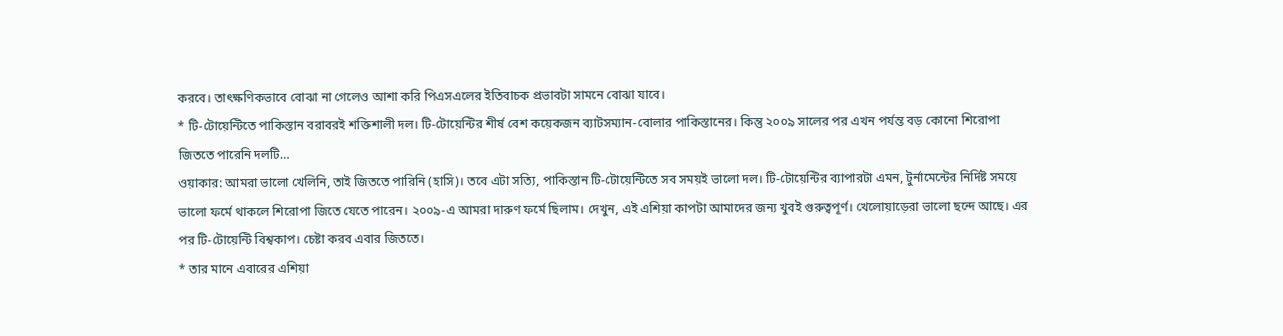করবে। তাৎক্ষণিকভাবে বোঝা না গেলেও আশা করি পিএসএলের ইতিবাচক প্রভাবটা সামনে বোঝা যাবে।
* টি-টোয়েন্টিতে পাকিস্তান বরাবরই শক্তিশালী দল। টি-টোয়েন্টির শীর্ষ বেশ কয়েকজন ব্যাটসম্যান-বোলার পাকিস্তানের। কিন্তু ২০০৯ সালের পর এখন পর্যন্ত বড় কোনো শিরোপা জিততে পারেনি দলটি…
ওয়াকার: আমরা ভালো খেলিনি, তাই জিততে পারিনি (হাসি)। তবে এটা সত্যি, পাকিস্তান টি-টোয়েন্টিতে সব সময়ই ভালো দল। টি-টোয়েন্টির ব্যাপারটা এমন, টুর্নামেন্টের নির্দিষ্ট সময়ে ভালো ফর্মে থাকলে শিরোপা জিতে যেতে পারেন। ২০০৯-এ আমরা দারুণ ফর্মে ছিলাম। দেখুন, এই এশিয়া কাপটা আমাদের জন্য খুবই গুরুত্বপূর্ণ। খেলোয়াড়েরা ভালো ছন্দে আছে। এর পর টি-টোয়েন্টি বিশ্বকাপ। চেষ্টা করব এবার জিততে।
* তার মানে এবারের এশিয়া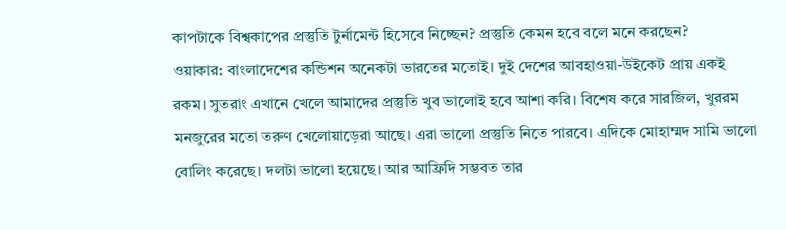কাপটাকে বিশ্বকাপের প্রস্তুতি টুর্নামেন্ট হিসেবে নিচ্ছেন? প্রস্তুতি কেমন হবে বলে মনে করছেন?
ওয়াকার: বাংলাদেশের কন্ডিশন অনেকটা ভারতের মতোই। দুই দেশের আবহাওয়া-উইকেট প্রায় একই রকম। সুতরাং এখানে খেলে আমাদের প্রস্তুতি খুব ভালোই হবে আশা করি। বিশেষ করে সারজিল, খুররম মনজুরের মতো তরুণ খেলোয়াড়েরা আছে। এরা ভালো প্রস্তুতি নিতে পারবে। এদিকে মোহাম্মদ সামি ভালো বোলিং করেছে। দলটা ভালো হয়েছে। আর আফ্রিদি সম্ভবত তার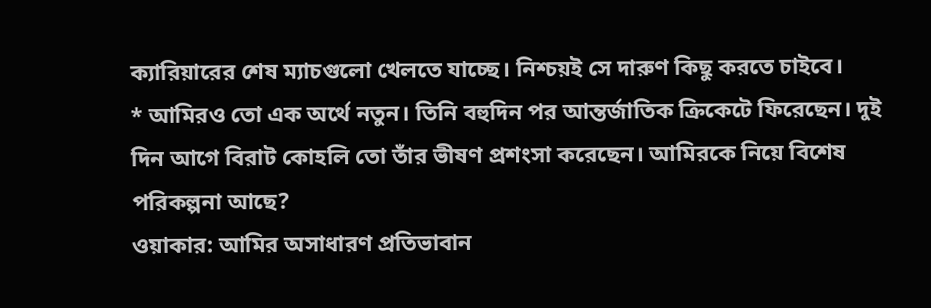ক্যারিয়ারের শেষ ম্যাচগুলো খেলতে যাচ্ছে। নিশ্চয়ই সে দারুণ কিছু করতে চাইবে।
* আমিরও তো এক অর্থে নতুন। তিনি বহুদিন পর আন্তর্জাতিক ক্রিকেটে ফিরেছেন। দুই দিন আগে বিরাট কোহলি তো তাঁর ভীষণ প্রশংসা করেছেন। আমিরকে নিয়ে বিশেষ পরিকল্পনা আছে?
ওয়াকার: আমির অসাধারণ প্রতিভাবান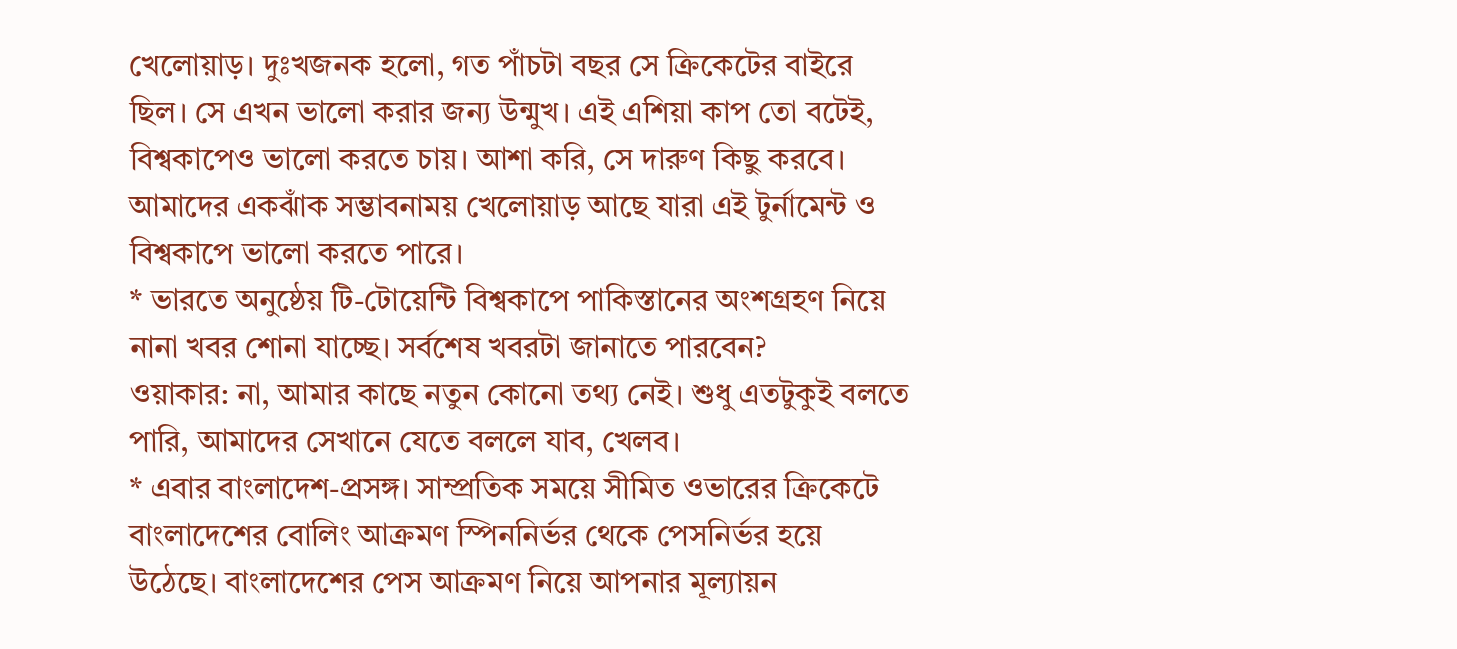খেলোয়াড়। দুঃখজনক হলো, গত পাঁচটা বছর সে ক্রিকেটের বাইরে ছিল। সে এখন ভালো করার জন্য উন্মুখ। এই এশিয়া কাপ তো বটেই, বিশ্বকাপেও ভালো করতে চায়। আশা করি, সে দারুণ কিছু করবে। আমাদের একঝাঁক সম্ভাবনাময় খেলোয়াড় আছে যারা এই টুর্নামেন্ট ও বিশ্বকাপে ভালো করতে পারে।
* ভারতে অনুষ্ঠেয় টি-টোয়েন্টি বিশ্বকাপে পাকিস্তানের অংশগ্রহণ নিয়ে নানা খবর শোনা যাচ্ছে। সর্বশেষ খবরটা জানাতে পারবেন?
ওয়াকার: না, আমার কাছে নতুন কোনো তথ্য নেই। শুধু এতটুকুই বলতে পারি, আমাদের সেখানে যেতে বললে যাব, খেলব।
* এবার বাংলাদেশ-প্রসঙ্গ। সাম্প্রতিক সময়ে সীমিত ওভারের ক্রিকেটে বাংলাদেশের বোলিং আক্রমণ স্পিননির্ভর থেকে পেসনির্ভর হয়ে উঠেছে। বাংলাদেশের পেস আক্রমণ নিয়ে আপনার মূল্যায়ন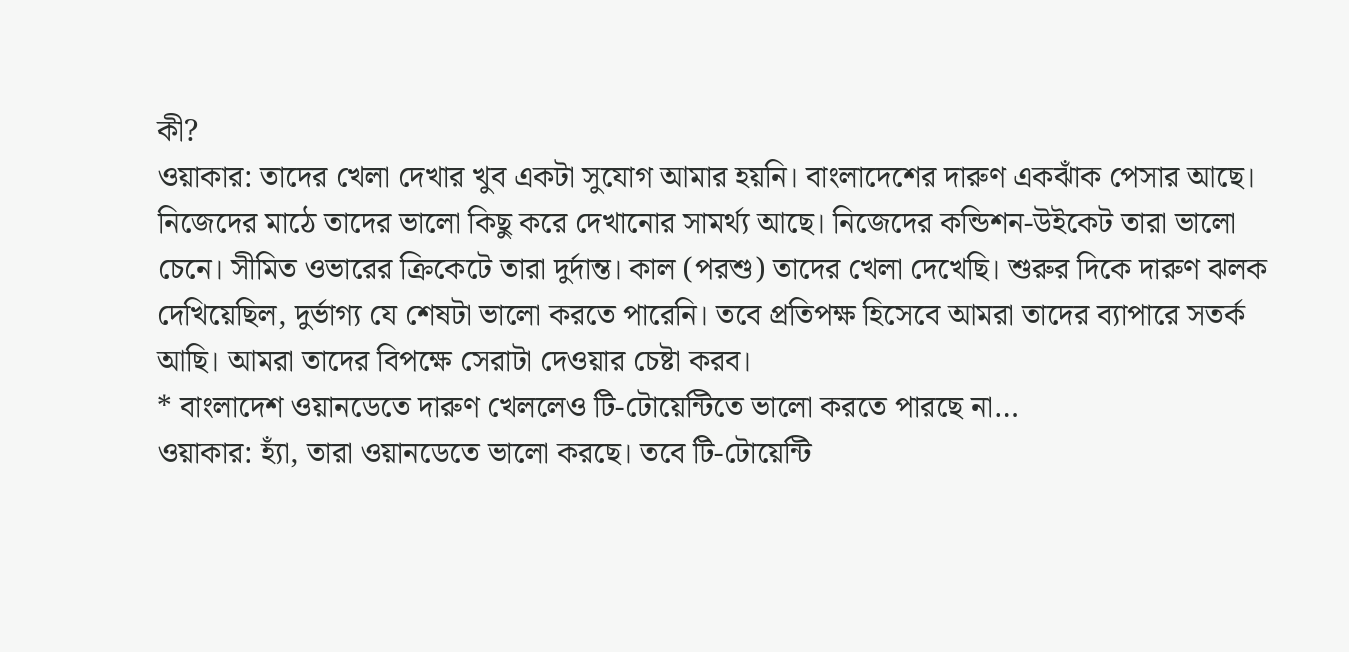কী?
ওয়াকার: তাদের খেলা দেখার খুব একটা সুযোগ আমার হয়নি। বাংলাদেশের দারুণ একঝাঁক পেসার আছে। নিজেদের মাঠে তাদের ভালো কিছু করে দেখানোর সামর্থ্য আছে। নিজেদের কন্ডিশন-উইকেট তারা ভালো চেনে। সীমিত ওভারের ক্রিকেটে তারা দুর্দান্ত। কাল (পরশু) তাদের খেলা দেখেছি। শুরুর দিকে দারুণ ঝলক দেখিয়েছিল, দুর্ভাগ্য যে শেষটা ভালো করতে পারেনি। তবে প্রতিপক্ষ হিসেবে আমরা তাদের ব্যাপারে সতর্ক আছি। আমরা তাদের বিপক্ষে সেরাটা দেওয়ার চেষ্টা করব।
* বাংলাদেশ ওয়ানডেতে দারুণ খেললেও টি-টোয়েন্টিতে ভালো করতে পারছে না…
ওয়াকার: হ্যাঁ, তারা ওয়ানডেতে ভালো করছে। তবে টি-টোয়েন্টি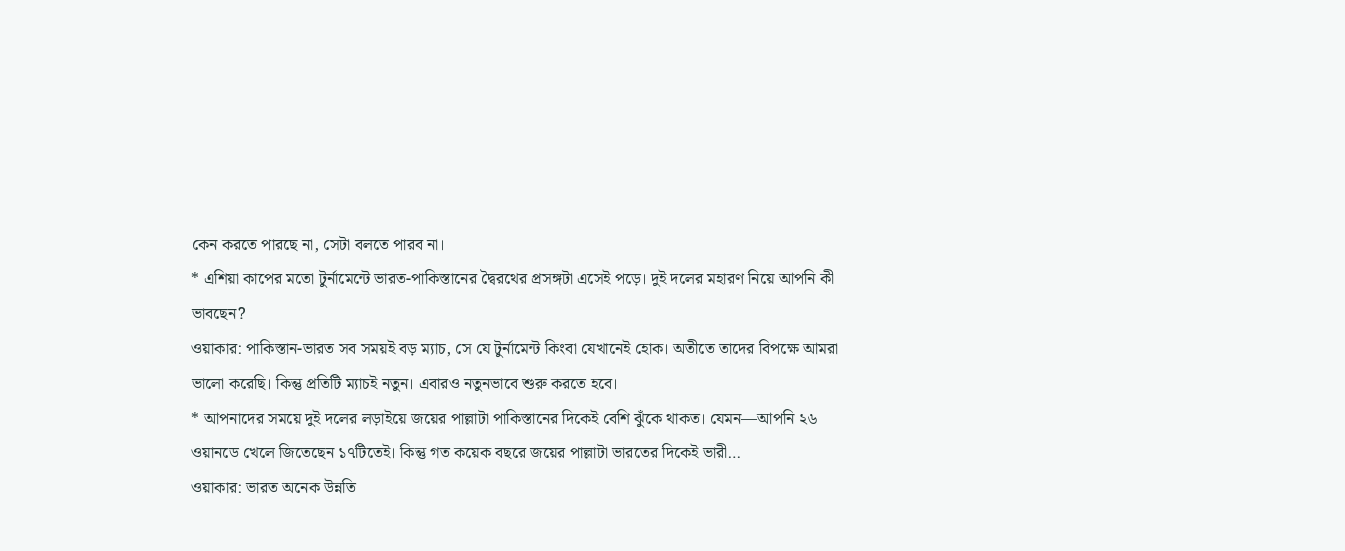কেন করতে পারছে না, সেটা বলতে পারব না।
* এশিয়া কাপের মতো টুর্নামেন্টে ভারত-পাকিস্তানের দ্বৈরথের প্রসঙ্গটা এসেই পড়ে। দুই দলের মহারণ নিয়ে আপনি কী ভাবছেন?
ওয়াকার: পাকিস্তান-ভারত সব সময়ই বড় ম্যাচ, সে যে টুর্নামেন্ট কিংবা যেখানেই হোক। অতীতে তাদের বিপক্ষে আমরা ভালো করেছি। কিন্তু প্রতিটি ম্যাচই নতুন। এবারও নতুনভাবে শুরু করতে হবে।
* আপনাদের সময়ে দুই দলের লড়াইয়ে জয়ের পাল্লাটা পাকিস্তানের দিকেই বেশি ঝুঁকে থাকত। যেমন—আপনি ২৬ ওয়ানডে খেলে জিতেছেন ১৭টিতেই। কিন্তু গত কয়েক বছরে জয়ের পাল্লাটা ভারতের দিকেই ভারী…
ওয়াকার: ভারত অনেক উন্নতি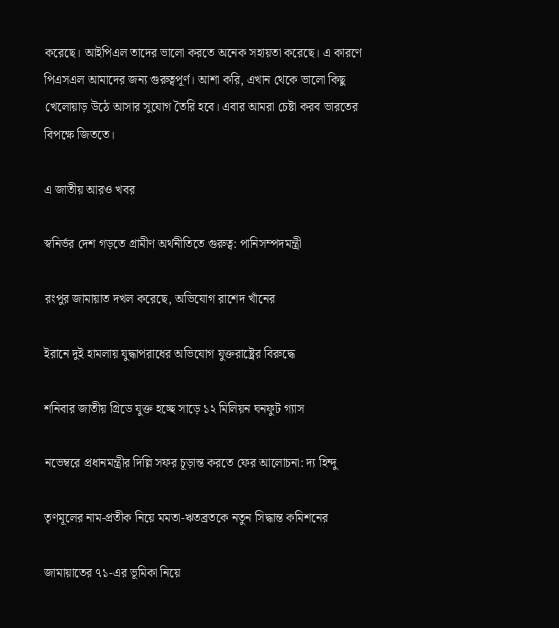করেছে। আইপিএল তাদের ভালো করতে অনেক সহায়তা করেছে। এ কারণে পিএসএল আমাদের জন্য গুরুত্বপূর্ণ। আশা করি, এখান থেকে ভালো কিছু খেলোয়াড় উঠে আসার সুযোগ তৈরি হবে। এবার আমরা চেষ্টা করব ভারতের বিপক্ষে জিততে।

এ জাতীয় আরও খবর

স্বনির্ভর দেশ গড়তে গ্রামীণ অর্থনীতিতে গুরুত্ব: পানিসম্পদমন্ত্রী

রংপুর জামায়াত দখল করেছে, অভিযোগ রাশেদ খাঁনের

ইরানে দুই হামলায় যুদ্ধাপরাধের অভিযোগ যুক্তরাষ্ট্রের বিরুদ্ধে

শনিবার জাতীয় গ্রিডে যুক্ত হচ্ছে সাড়ে ১২ মিলিয়ন ঘনফুট গ্যাস

নভেম্বরে প্রধানমন্ত্রীর দিল্লি সফর চূড়ান্ত করতে ফের আলোচনা: দ্য হিন্দু

তৃণমূলের নাম-প্রতীক নিয়ে মমতা-ঋতব্রতকে নতুন সিদ্ধান্ত কমিশনের

জামায়াতের ৭১-এর ভূমিকা নিয়ে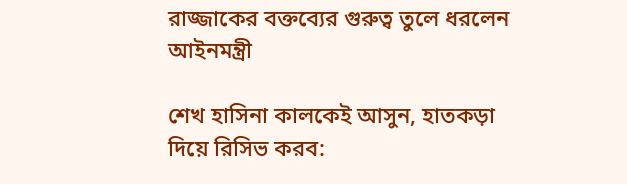রাজ্জাকের বক্তব্যের গুরুত্ব তুলে ধরলেন আইনমন্ত্রী

শেখ হাসিনা কালকেই আসুন, হাতকড়া দিয়ে রিসিভ করব: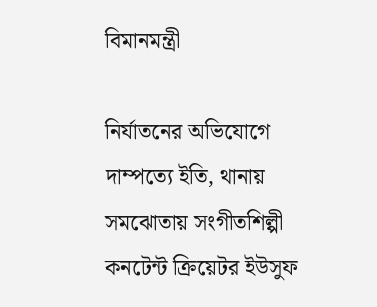বিমানমন্ত্রী

নির্যাতনের অভিযোগে দাম্পত্যে ইতি, থানায় সমঝোতায় সংগীতশিল্পী কনটেন্ট ক্রিয়েটর ইউসুফ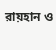রায়হান ও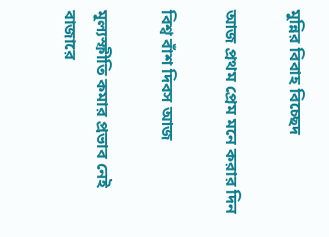মুন্নির বিবাহ বিচ্ছেদ

আজ প্রথম প্রেম মনে করার দিন

বিশ্ব বাঁশ দিবস আজ

মূল্যস্ফীতি কমার প্রভাব নেই বাজারে